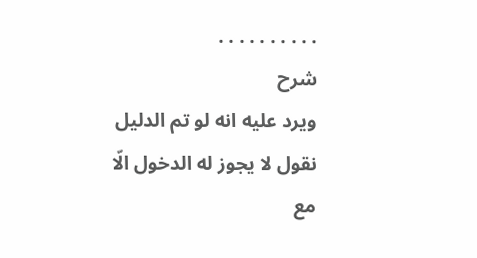. . . . . . . . . .
شرح
ويرد عليه انه لو تم الدليل نقول لا يجوز له الدخول الّا مع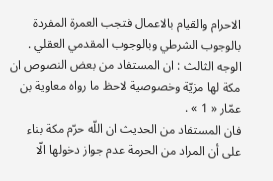الاحرام والقيام بالاعمال فتجب العمرة المفردة بالوجوب الشرطي وبالوجوب المقدمي العقلي .
الوجه الثالث : ان المستفاد من بعض النصوص ان مكة لها مزيّة وخصوصية لاحظ ما رواه معاوية بن عمّار « 1 » .
فان المستفاد من الحديث ان اللّه حرّم مكة بناء على أن المراد من الحرمة عدم جواز دخولها الّا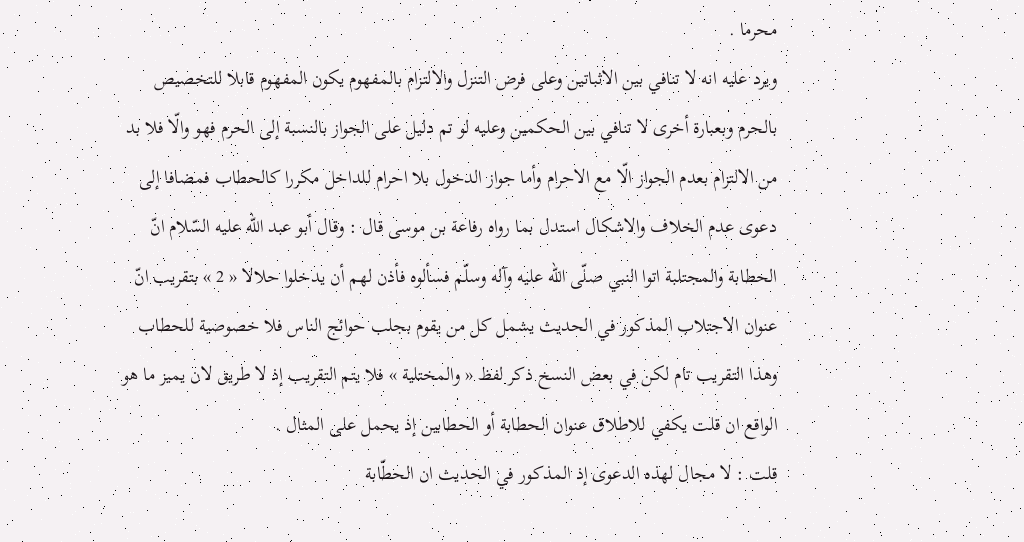محرما .
ويرد عليه انه لا تنافي بين الاثباتين وعلى فرض التنزل والالتزام بالمفهوم يكون المفهوم قابلا للتخصيص بالحرم وبعبارة أخرى لا تنافي بين الحكمين وعليه لو تم دليل على الجواز بالنسبة إلى الحرم فهو والّا فلا بد من الالتزام بعدم الجواز الّا مع الاحرام وأما جواز الدخول بلا احرام للداخل مكررا كالحطاب فمضافا إلى دعوى عدم الخلاف والاشكال استدل بما رواه رفاعة بن موسى قال : وقال أبو عبد اللّه عليه السّلام انّ الحطابة والمجتلبة اتوا النبي صلّى اللّه عليه وآله وسلّم فسألوه فأذن لهم أن يدخلوا حلالا « 2 » بتقريب انّ عنوان الاجتلاب المذكور في الحديث يشمل كل من يقوم بجلب حوائج الناس فلا خصوصية للحطاب وهذا التقريب تام لكن في بعض النسخ ذكر لفظ « والمختلية » فلا يتم التقريب إذ لا طريق لان يميز ما هو الواقع ان قلت يكفي للاطلاق عنوان الحطابة أو الحطابين إذ يحمل على المثال .
قلت : لا مجال لهذه الدعوى إذ المذكور في الحديث ان الحطّابة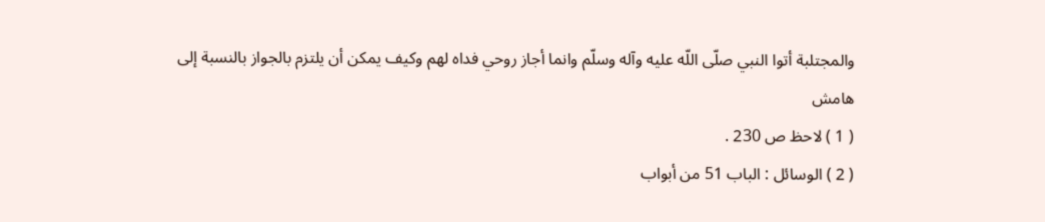والمجتلبة أتوا النبي صلّى اللّه عليه وآله وسلّم وانما أجاز روحي فداه لهم وكيف يمكن أن يلتزم بالجواز بالنسبة إلى
هامش
( 1 ) لاحظ ص 230 .
( 2 ) الوسائل : الباب 51 من أبواب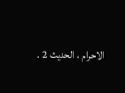الاحرام ، الحديث 2 .